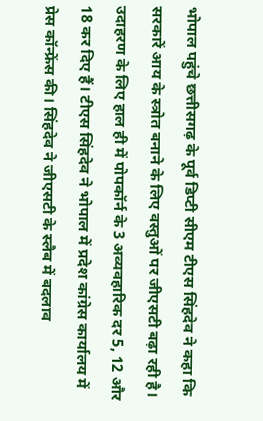भोपाल पहुंचे छत्तीसगढ़ के पूर्व डिप्टी सीएम टीएस सिंहदेव ने कहा कि सरकारें आय के स्त्रोत बनाने के लिए वस्तुओं पर जीएसटी बढ़ा रही है। उदाहरण के लिए हाल ही में पोपकॉर्न के 3 अव्यवहारिक दर 5, 12 और 18 कर दिए हैं। टीएस सिंहदेव ने भोपाल में प्रदेश कांग्रेस कार्यालय में प्रेस कॉन्फ्रेंस की। सिंहदेव ने जीएसटी के स्लैब में बदलाव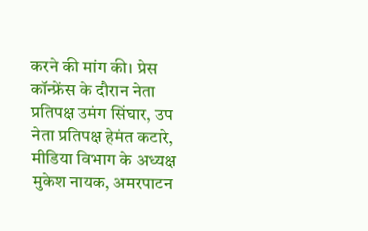करने की मांग की। प्रेस कॉन्फ्रेंस के दौरान नेता प्रतिपक्ष उमंग सिंघार, उप नेता प्रतिपक्ष हेमंत कटारे, मीडिया विभाग के अध्यक्ष मुकेश नायक, अमरपाटन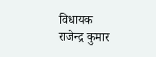विधायक राजेन्द्र कुमार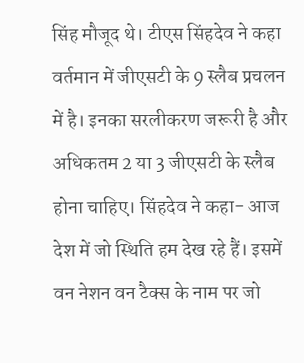सिंह मौजूद थे। टीएस सिंहदेव ने कहा वर्तमान में जीएसटी के 9 स्लैब प्रचलन में है। इनका सरलीकरण जरूरी है और अधिकतम 2 या 3 जीएसटी के स्लैब होना चाहिए। सिंहदेव ने कहा- आज देश में जो स्थिति हम देख रहे हैं। इसमें वन नेशन वन टैक्स के नाम पर जो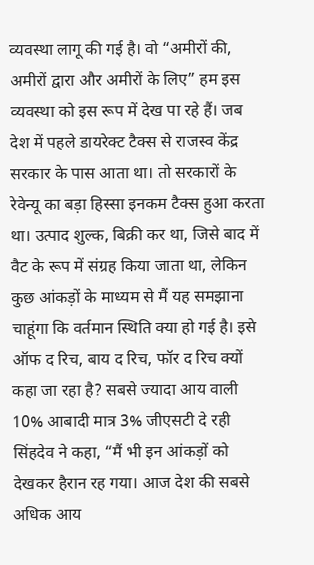व्यवस्था लागू की गई है। वो “अमीरों की, अमीरों द्वारा और अमीरों के लिए” हम इस व्यवस्था को इस रूप में देख पा रहे हैं। जब देश में पहले डायरेक्ट टैक्स से राजस्व केंद्र सरकार के पास आता था। तो सरकारों के रेवेन्यू का बड़ा हिस्सा इनकम टैक्स हुआ करता था। उत्पाद शुल्क, बिक्री कर था, जिसे बाद में वैट के रूप में संग्रह किया जाता था, लेकिन कुछ आंकड़ों के माध्यम से मैं यह समझाना चाहूंगा कि वर्तमान स्थिति क्या हो गई है। इसे ऑफ द रिच, बाय द रिच, फॉर द रिच क्यों कहा जा रहा है? सबसे ज्यादा आय वाली 10% आबादी मात्र 3% जीएसटी दे रही सिंहदेव ने कहा, “मैं भी इन आंकड़ों को देखकर हैरान रह गया। आज देश की सबसे अधिक आय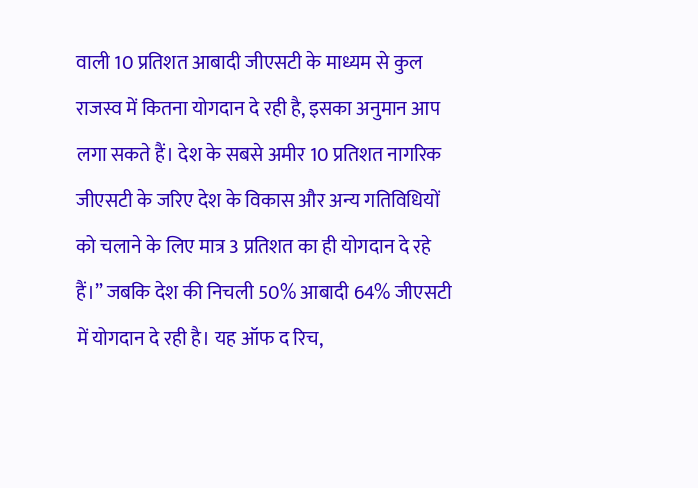वाली 10 प्रतिशत आबादी जीएसटी के माध्यम से कुल राजस्व में कितना योगदान दे रही है, इसका अनुमान आप लगा सकते हैं। देश के सबसे अमीर 10 प्रतिशत नागरिक जीएसटी के जरिए देश के विकास और अन्य गतिविधियों को चलाने के लिए मात्र 3 प्रतिशत का ही योगदान दे रहे हैं।” जबकि देश की निचली 50% आबादी 64% जीएसटी में योगदान दे रही है। यह ऑफ द रिच,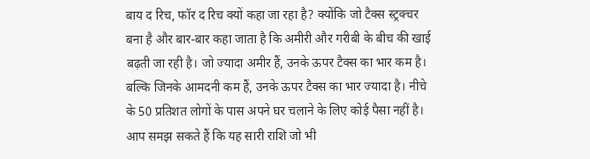बाय द रिच, फॉर द रिच क्यों कहा जा रहा है? क्योंकि जो टैक्स स्ट्रक्चर बना है और बार-बार कहा जाता है कि अमीरी और गरीबी के बीच की खाई बढ़ती जा रही है। जो ज्यादा अमीर हैं, उनके ऊपर टैक्स का भार कम है। बल्कि जिनके आमदनी कम हैं, उनके ऊपर टैक्स का भार ज्यादा है। नीचे के 50 प्रतिशत लोगों के पास अपने घर चलाने के लिए कोई पैसा नहीं है। आप समझ सकते हैं कि यह सारी राशि जो भी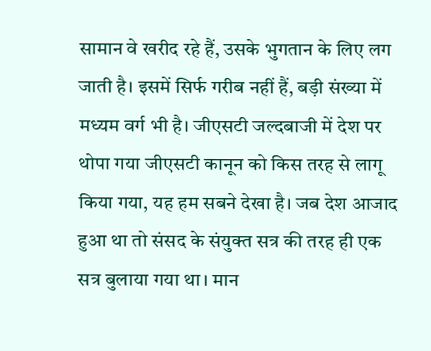सामान वे खरीद रहे हैं, उसके भुगतान के लिए लग जाती है। इसमें सिर्फ गरीब नहीं हैं, बड़ी संख्या में मध्यम वर्ग भी है। जीएसटी जल्दबाजी में देश पर थोपा गया जीएसटी कानून को किस तरह से लागू किया गया, यह हम सबने देखा है। जब देश आजाद हुआ था तो संसद के संयुक्त सत्र की तरह ही एक सत्र बुलाया गया था। मान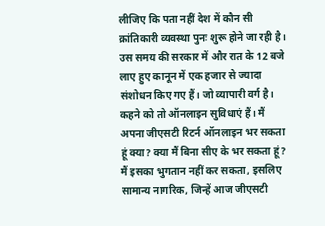लीजिए कि पता नहीं देश में कौन सी क्रांतिकारी व्यवस्था पुनः शुरू होने जा रही है। उस समय की सरकार में और रात के 12 बजे लाए हुए कानून में एक हजार से ज्यादा संशोधन किए गए हैं। जो व्यापारी वर्ग है। कहने को तो ऑनलाइन सुविधाएं हैं। मैं अपना जीएसटी रिटर्न ऑनलाइन भर सकता हूं क्या? क्या मैं बिना सीए के भर सकता हूं? मैं इसका भुगतान नहीं कर सकता, इसलिए सामान्य नागरिक, जिन्हें आज जीएसटी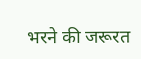भरने की जरूरत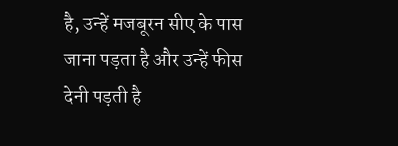है, उन्हें मजबूरन सीए के पास जाना पड़ता है और उन्हें फीस देनी पड़ती है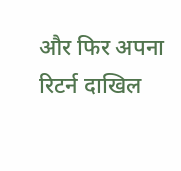और फिर अपना रिटर्न दाखिल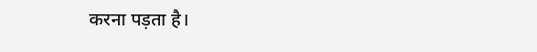करना पड़ता है।